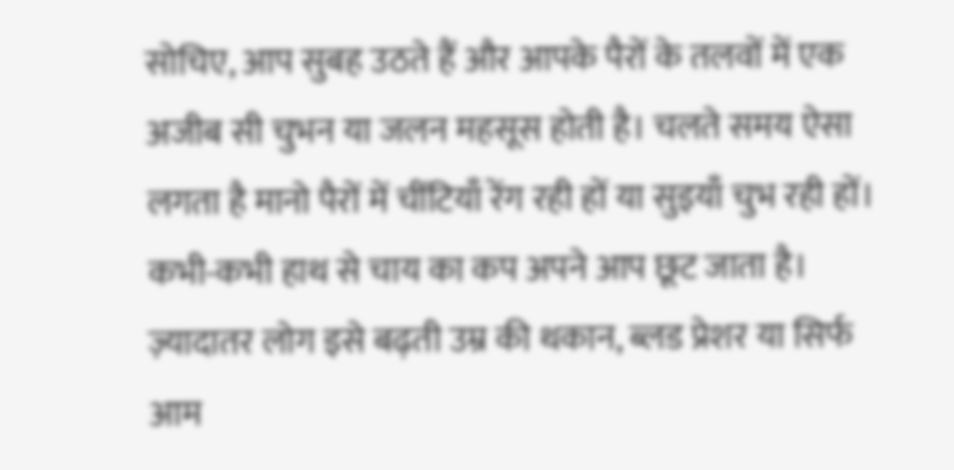सोचिए, आप सुबह उठते हैं और आपके पैरों के तलवों में एक अजीब सी चुभन या जलन महसूस होती है। चलते समय ऐसा लगता है मानो पैरों में चींटियाँ रेंग रही हों या सुइयाँ चुभ रही हों। कभी-कभी हाथ से चाय का कप अपने आप छूट जाता है। ज़्यादातर लोग इसे बढ़ती उम्र की थकान, ब्लड प्रेशर या सिर्फ आम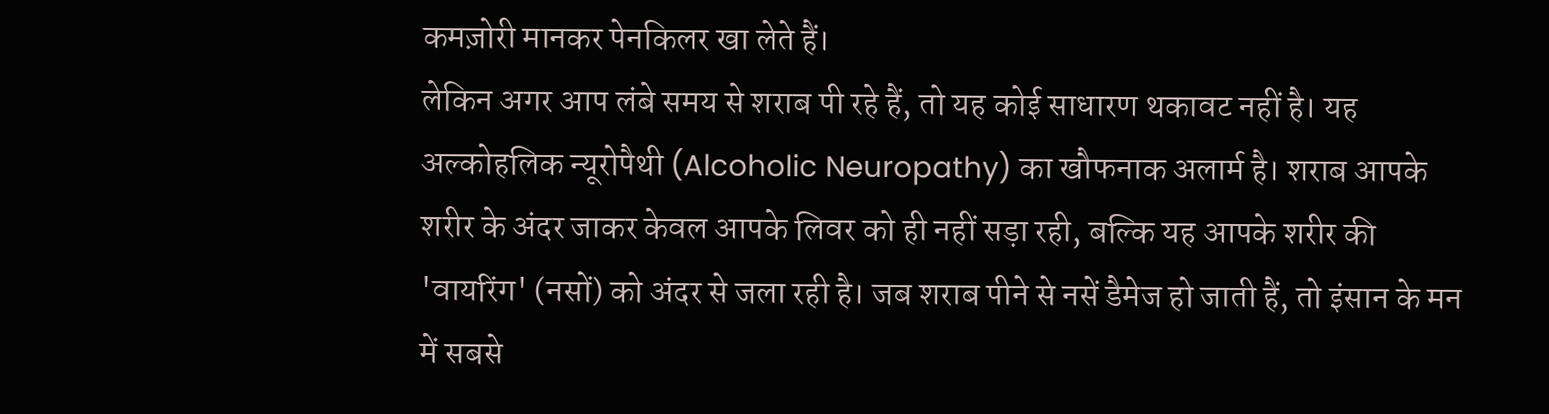कमज़ोरी मानकर पेनकिलर खा लेते हैं।
लेकिन अगर आप लंबे समय से शराब पी रहे हैं, तो यह कोई साधारण थकावट नहीं है। यह अल्कोहलिक न्यूरोपैथी (Alcoholic Neuropathy) का खौफनाक अलार्म है। शराब आपके शरीर के अंदर जाकर केवल आपके लिवर को ही नहीं सड़ा रही, बल्कि यह आपके शरीर की 'वायरिंग' (नसों) को अंदर से जला रही है। जब शराब पीने से नसें डैमेज हो जाती हैं, तो इंसान के मन में सबसे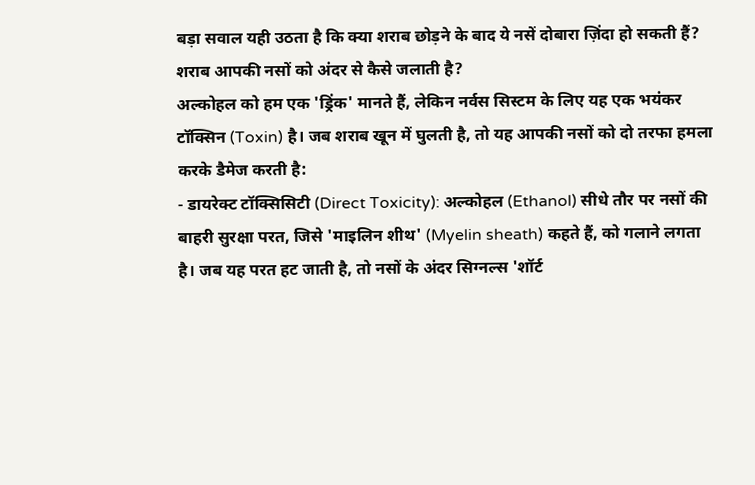बड़ा सवाल यही उठता है कि क्या शराब छोड़ने के बाद ये नसें दोबारा ज़िंदा हो सकती हैं?
शराब आपकी नसों को अंदर से कैसे जलाती है?
अल्कोहल को हम एक 'ड्रिंक' मानते हैं, लेकिन नर्वस सिस्टम के लिए यह एक भयंकर टॉक्सिन (Toxin) है। जब शराब खून में घुलती है, तो यह आपकी नसों को दो तरफा हमला करके डैमेज करती है:
- डायरेक्ट टॉक्सिसिटी (Direct Toxicity): अल्कोहल (Ethanol) सीधे तौर पर नसों की बाहरी सुरक्षा परत, जिसे 'माइलिन शीथ' (Myelin sheath) कहते हैं, को गलाने लगता है। जब यह परत हट जाती है, तो नसों के अंदर सिग्नल्स 'शॉर्ट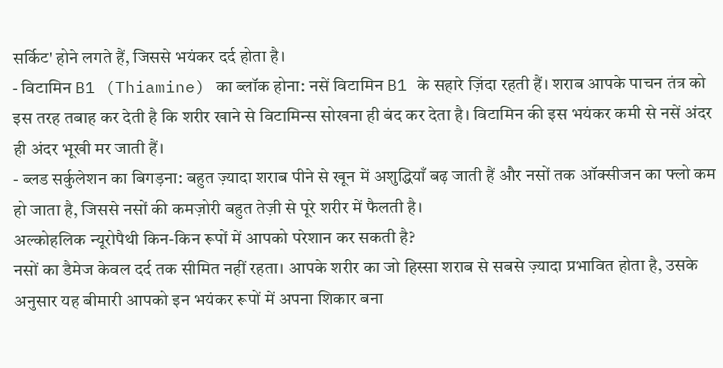सर्किट' होने लगते हैं, जिससे भयंकर दर्द होता है।
- विटामिन B1 (Thiamine) का ब्लॉक होना: नसें विटामिन B1 के सहारे ज़िंदा रहती हैं। शराब आपके पाचन तंत्र को इस तरह तबाह कर देती है कि शरीर खाने से विटामिन्स सोखना ही बंद कर देता है। विटामिन की इस भयंकर कमी से नसें अंदर ही अंदर भूखी मर जाती हैं।
- ब्लड सर्कुलेशन का बिगड़ना: बहुत ज़्यादा शराब पीने से खून में अशुद्धियाँ बढ़ जाती हैं और नसों तक ऑक्सीजन का फ्लो कम हो जाता है, जिससे नसों की कमज़ोरी बहुत तेज़ी से पूरे शरीर में फैलती है।
अल्कोहलिक न्यूरोपैथी किन-किन रूपों में आपको परेशान कर सकती है?
नसों का डैमेज केवल दर्द तक सीमित नहीं रहता। आपके शरीर का जो हिस्सा शराब से सबसे ज़्यादा प्रभावित होता है, उसके अनुसार यह बीमारी आपको इन भयंकर रूपों में अपना शिकार बना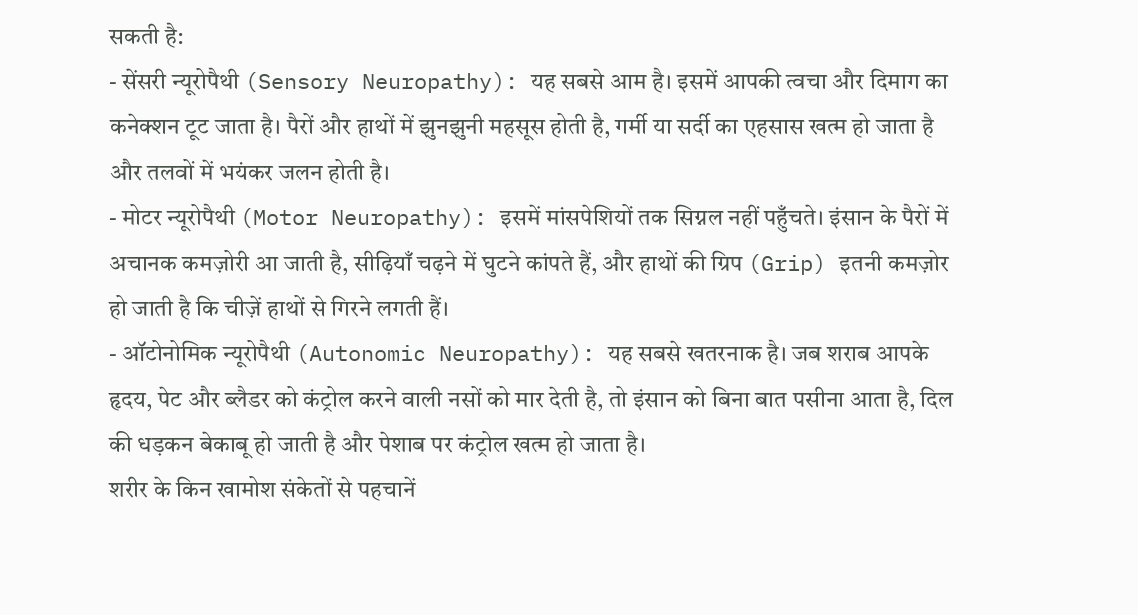सकती है:
- सेंसरी न्यूरोपैथी (Sensory Neuropathy): यह सबसे आम है। इसमें आपकी त्वचा और दिमाग का कनेक्शन टूट जाता है। पैरों और हाथों में झुनझुनी महसूस होती है, गर्मी या सर्दी का एहसास खत्म हो जाता है और तलवों में भयंकर जलन होती है।
- मोटर न्यूरोपैथी (Motor Neuropathy): इसमें मांसपेशियों तक सिग्नल नहीं पहुँचते। इंसान के पैरों में अचानक कमज़ोरी आ जाती है, सीढ़ियाँ चढ़ने में घुटने कांपते हैं, और हाथों की ग्रिप (Grip) इतनी कमज़ोर हो जाती है कि चीज़ें हाथों से गिरने लगती हैं।
- ऑटोनोमिक न्यूरोपैथी (Autonomic Neuropathy): यह सबसे खतरनाक है। जब शराब आपके हृदय, पेट और ब्लैडर को कंट्रोल करने वाली नसों को मार देती है, तो इंसान को बिना बात पसीना आता है, दिल की धड़कन बेकाबू हो जाती है और पेशाब पर कंट्रोल खत्म हो जाता है।
शरीर के किन खामोश संकेतों से पहचानें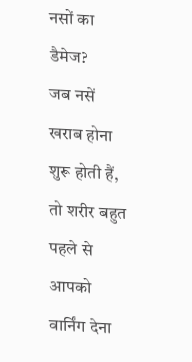नसों का डैमेज?
जब नसें खराब होना शुरू होती हैं, तो शरीर बहुत पहले से आपको वार्निंग देना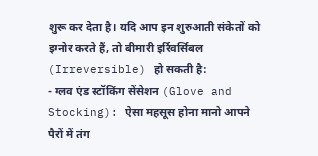शुरू कर देता है। यदि आप इन शुरुआती संकेतों को इग्नोर करते हैं, तो बीमारी इर्रिवर्सिबल (Irreversible) हो सकती है:
- ग्लव एंड स्टॉकिंग सेंसेशन (Glove and Stocking): ऐसा महसूस होना मानो आपने पैरों में तंग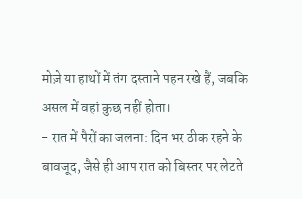मोज़े या हाथों में तंग दस्ताने पहन रखे हैं, जबकि असल में वहां कुछ नहीं होता।
- रात में पैरों का जलना: दिन भर ठीक रहने के बावजूद, जैसे ही आप रात को बिस्तर पर लेटते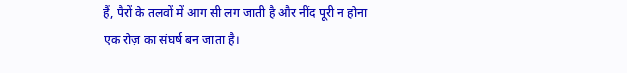हैं, पैरों के तलवों में आग सी लग जाती है और नींद पूरी न होना एक रोज़ का संघर्ष बन जाता है।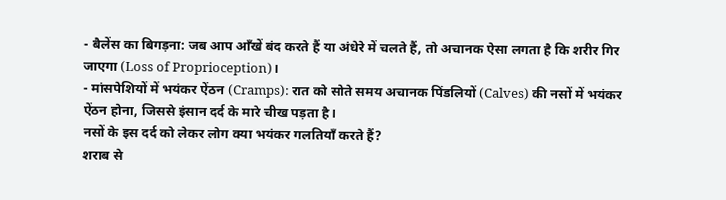- बैलेंस का बिगड़ना: जब आप आँखें बंद करते हैं या अंधेरे में चलते हैं, तो अचानक ऐसा लगता है कि शरीर गिर जाएगा (Loss of Proprioception)।
- मांसपेशियों में भयंकर ऐंठन (Cramps): रात को सोते समय अचानक पिंडलियों (Calves) की नसों में भयंकर ऐंठन होना, जिससे इंसान दर्द के मारे चीख पड़ता है।
नसों के इस दर्द को लेकर लोग क्या भयंकर गलतियाँ करते हैं?
शराब से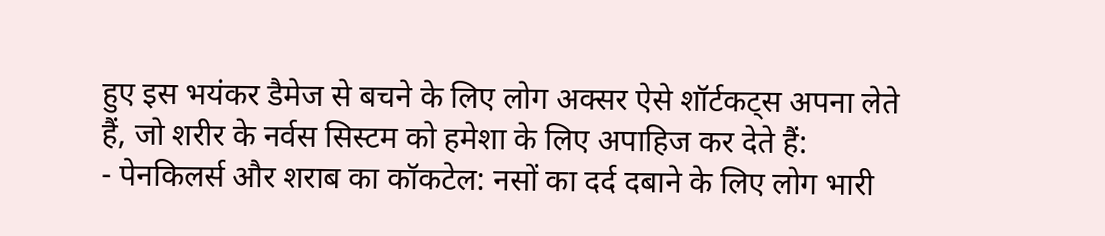हुए इस भयंकर डैमेज से बचने के लिए लोग अक्सर ऐसे शॉर्टकट्स अपना लेते हैं, जो शरीर के नर्वस सिस्टम को हमेशा के लिए अपाहिज कर देते हैं:
- पेनकिलर्स और शराब का कॉकटेल: नसों का दर्द दबाने के लिए लोग भारी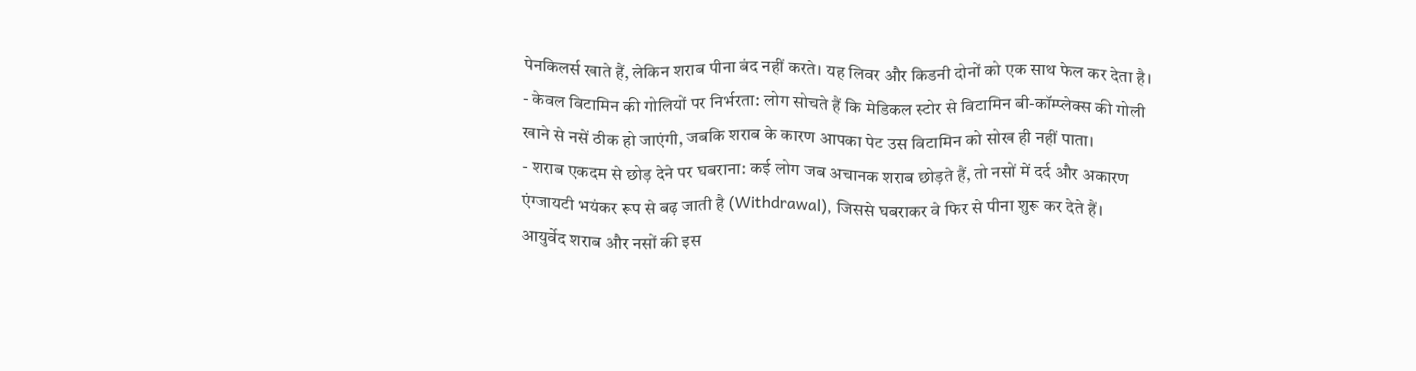पेनकिलर्स खाते हैं, लेकिन शराब पीना बंद नहीं करते। यह लिवर और किडनी दोनों को एक साथ फेल कर देता है।
- केवल विटामिन की गोलियों पर निर्भरता: लोग सोचते हैं कि मेडिकल स्टोर से विटामिन बी-कॉम्प्लेक्स की गोली खाने से नसें ठीक हो जाएंगी, जबकि शराब के कारण आपका पेट उस विटामिन को सोख ही नहीं पाता।
- शराब एकदम से छोड़ देने पर घबराना: कई लोग जब अचानक शराब छोड़ते हैं, तो नसों में दर्द और अकारण एंग्जायटी भयंकर रूप से बढ़ जाती है (Withdrawal), जिससे घबराकर वे फिर से पीना शुरू कर देते हैं।
आयुर्वेद शराब और नसों की इस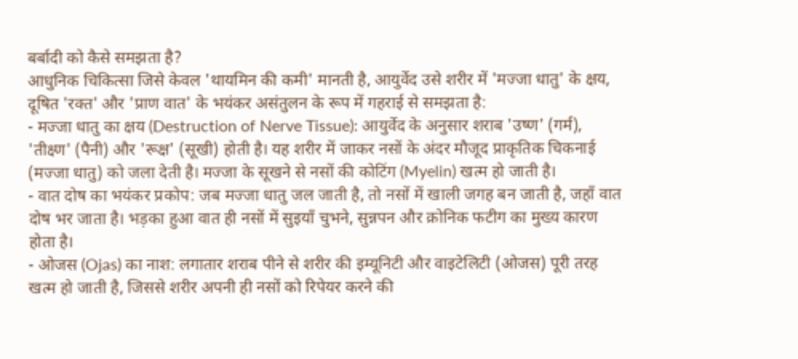बर्बादी को कैसे समझता है?
आधुनिक चिकित्सा जिसे केवल 'थायमिन की कमी' मानती है, आयुर्वेद उसे शरीर में 'मज्जा धातु' के क्षय, दूषित 'रक्त' और 'प्राण वात' के भयंकर असंतुलन के रूप में गहराई से समझता है:
- मज्जा धातु का क्षय (Destruction of Nerve Tissue): आयुर्वेद के अनुसार शराब 'उष्ण' (गर्म), 'तीक्ष्ण' (पैनी) और 'रूक्ष' (सूखी) होती है। यह शरीर में जाकर नसों के अंदर मौजूद प्राकृतिक चिकनाई (मज्जा धातु) को जला देती है। मज्जा के सूखने से नसों की कोटिंग (Myelin) खत्म हो जाती है।
- वात दोष का भयंकर प्रकोप: जब मज्जा धातु जल जाती है, तो नसों में खाली जगह बन जाती है, जहाँ वात दोष भर जाता है। भड़का हुआ वात ही नसों में सुइयाँ चुभने, सुन्नपन और क्रोनिक फटीग का मुख्य कारण होता है।
- ओजस (Ojas) का नाश: लगातार शराब पीने से शरीर की इम्यूनिटी और वाइटेलिटी (ओजस) पूरी तरह खत्म हो जाती है, जिससे शरीर अपनी ही नसों को रिपेयर करने की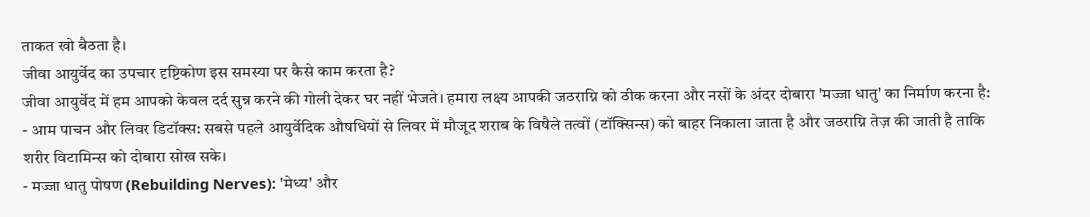ताकत खो बैठता है।
जीवा आयुर्वेद का उपचार दृष्टिकोण इस समस्या पर कैसे काम करता है?
जीवा आयुर्वेद में हम आपको केवल दर्द सुन्न करने की गोली देकर घर नहीं भेजते। हमारा लक्ष्य आपकी जठराग्नि को ठीक करना और नसों के अंदर दोबारा 'मज्जा धातु' का निर्माण करना है:
- आम पाचन और लिवर डिटॉक्स: सबसे पहले आयुर्वेदिक औषधियों से लिवर में मौजूद शराब के विषैले तत्वों (टॉक्सिन्स) को बाहर निकाला जाता है और जठराग्नि तेज़ की जाती है ताकि शरीर विटामिन्स को दोबारा सोख सके।
- मज्जा धातु पोषण (Rebuilding Nerves): 'मेध्य' और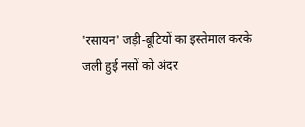'रसायन' जड़ी-बूटियों का इस्तेमाल करके जली हुई नसों को अंदर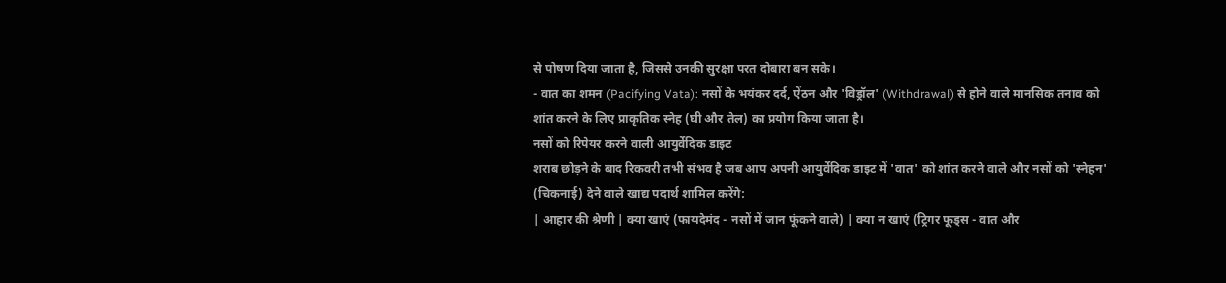से पोषण दिया जाता है, जिससे उनकी सुरक्षा परत दोबारा बन सके।
- वात का शमन (Pacifying Vata): नसों के भयंकर दर्द, ऐंठन और 'विड्रॉल' (Withdrawal) से होने वाले मानसिक तनाव को शांत करने के लिए प्राकृतिक स्नेह (घी और तेल) का प्रयोग किया जाता है।
नसों को रिपेयर करने वाली आयुर्वेदिक डाइट
शराब छोड़ने के बाद रिकवरी तभी संभव है जब आप अपनी आयुर्वेदिक डाइट में 'वात' को शांत करने वाले और नसों को 'स्नेहन' (चिकनाई) देने वाले खाद्य पदार्थ शामिल करेंगे:
| आहार की श्रेणी | क्या खाएं (फायदेमंद - नसों में जान फूंकने वाले) | क्या न खाएं (ट्रिगर फूड्स - वात और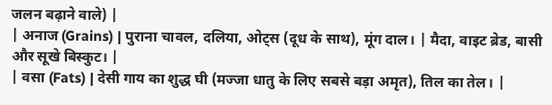जलन बढ़ाने वाले) |
| अनाज (Grains) | पुराना चावल, दलिया, ओट्स (दूध के साथ), मूंग दाल। | मैदा, वाइट ब्रेड, बासी और सूखे बिस्कुट। |
| वसा (Fats) | देसी गाय का शुद्ध घी (मज्जा धातु के लिए सबसे बड़ा अमृत), तिल का तेल। |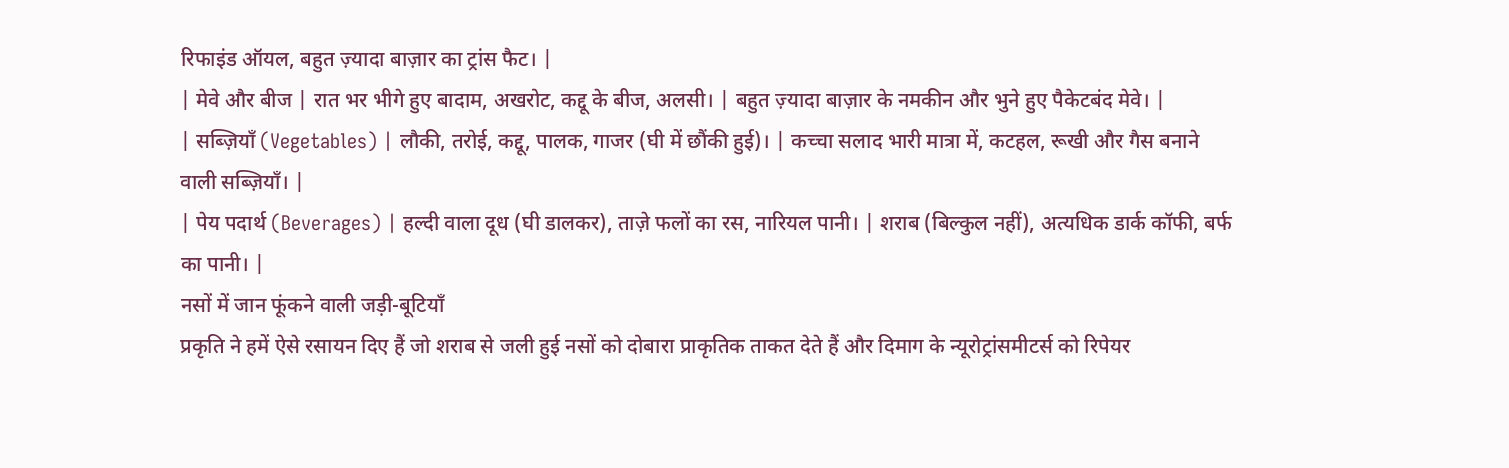रिफाइंड ऑयल, बहुत ज़्यादा बाज़ार का ट्रांस फैट। |
| मेवे और बीज | रात भर भीगे हुए बादाम, अखरोट, कद्दू के बीज, अलसी। | बहुत ज़्यादा बाज़ार के नमकीन और भुने हुए पैकेटबंद मेवे। |
| सब्ज़ियाँ (Vegetables) | लौकी, तरोई, कद्दू, पालक, गाजर (घी में छौंकी हुई)। | कच्चा सलाद भारी मात्रा में, कटहल, रूखी और गैस बनाने वाली सब्ज़ियाँ। |
| पेय पदार्थ (Beverages) | हल्दी वाला दूध (घी डालकर), ताज़े फलों का रस, नारियल पानी। | शराब (बिल्कुल नहीं), अत्यधिक डार्क कॉफी, बर्फ का पानी। |
नसों में जान फूंकने वाली जड़ी-बूटियाँ
प्रकृति ने हमें ऐसे रसायन दिए हैं जो शराब से जली हुई नसों को दोबारा प्राकृतिक ताकत देते हैं और दिमाग के न्यूरोट्रांसमीटर्स को रिपेयर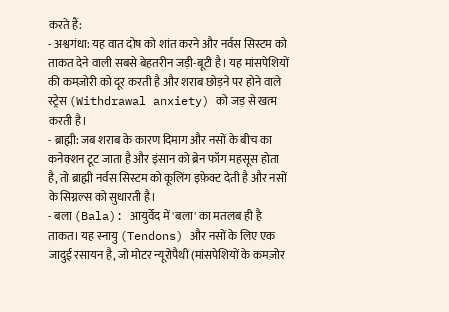करते हैं:
- अश्वगंधा: यह वात दोष को शांत करने और नर्वस सिस्टम को ताकत देने वाली सबसे बेहतरीन जड़ी-बूटी है। यह मांसपेशियों की कमज़ोरी को दूर करती है और शराब छोड़ने पर होने वाले स्ट्रेस (Withdrawal anxiety) को जड़ से खत्म करती है।
- ब्राह्मी: जब शराब के कारण दिमाग और नसों के बीच का कनेक्शन टूट जाता है और इंसान को ब्रेन फॉग महसूस होता है, तो ब्राह्मी नर्वस सिस्टम को कूलिंग इफ़ेक्ट देती है और नसों के सिग्नल्स को सुधारती है।
- बला (Bala): आयुर्वेद में 'बला' का मतलब ही है ताकत। यह स्नायु (Tendons) और नसों के लिए एक जादुई रसायन है, जो मोटर न्यूरोपैथी (मांसपेशियों के कमज़ोर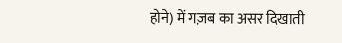होने) में गज़ब का असर दिखाती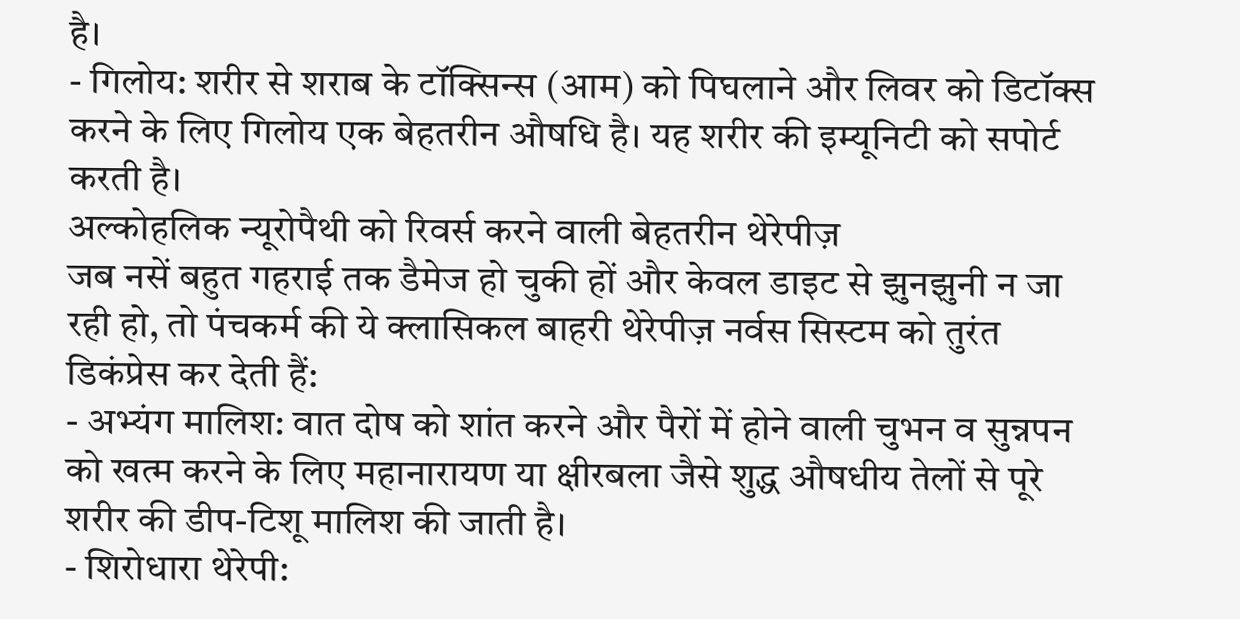है।
- गिलोय: शरीर से शराब के टॉक्सिन्स (आम) को पिघलाने और लिवर को डिटॉक्स करने के लिए गिलोय एक बेहतरीन औषधि है। यह शरीर की इम्यूनिटी को सपोर्ट करती है।
अल्कोहलिक न्यूरोपैथी को रिवर्स करने वाली बेहतरीन थेरेपीज़
जब नसें बहुत गहराई तक डैमेज हो चुकी हों और केवल डाइट से झुनझुनी न जा रही हो, तो पंचकर्म की ये क्लासिकल बाहरी थेरेपीज़ नर्वस सिस्टम को तुरंत डिकंप्रेस कर देती हैं:
- अभ्यंग मालिश: वात दोष को शांत करने और पैरों में होने वाली चुभन व सुन्नपन को खत्म करने के लिए महानारायण या क्षीरबला जैसे शुद्ध औषधीय तेलों से पूरे शरीर की डीप-टिशू मालिश की जाती है।
- शिरोधारा थेरेपी: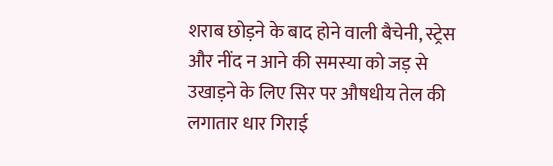शराब छोड़ने के बाद होने वाली बैचेनी, स्ट्रेस और नींद न आने की समस्या को जड़ से उखाड़ने के लिए सिर पर औषधीय तेल की लगातार धार गिराई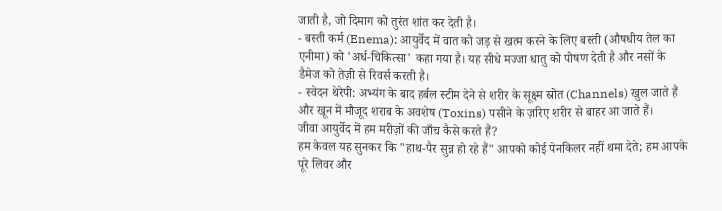जाती है, जो दिमाग को तुरंत शांत कर देती है।
- बस्ती कर्म (Enema): आयुर्वेद में वात को जड़ से खत्म करने के लिए बस्ती (औषधीय तेल का एनीमा) को 'अर्ध-चिकित्सा' कहा गया है। यह सीधे मज्जा धातु को पोषण देती है और नसों के डैमेज को तेज़ी से रिवर्स करती है।
- स्वेदन थेरेपी: अभ्यंग के बाद हर्बल स्टीम देने से शरीर के सूक्ष्म स्रोत (Channels) खुल जाते हैं और खून में मौजूद शराब के अवशेष (Toxins) पसीने के ज़रिए शरीर से बाहर आ जाते हैं।
जीवा आयुर्वेद में हम मरीज़ों की जाँच कैसे करते हैं?
हम केवल यह सुनकर कि "हाथ-पैर सुन्न हो रहे हैं" आपको कोई पेनकिलर नहीं थमा देते; हम आपके पूरे लिवर और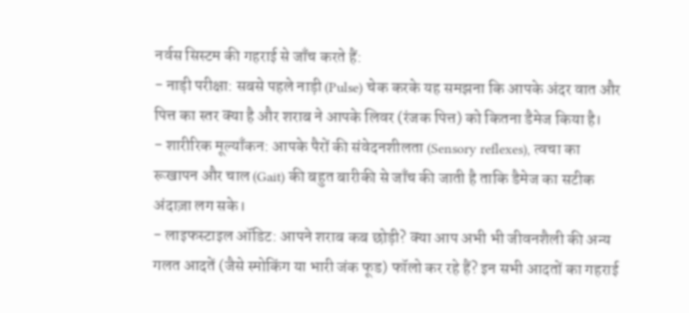नर्वस सिस्टम की गहराई से जाँच करते हैं:
- नाड़ी परीक्षा: सबसे पहले नाड़ी (Pulse) चेक करके यह समझना कि आपके अंदर वात और पित्त का स्तर क्या है और शराब ने आपके लिवर (रंजक पित्त) को कितना डैमेज किया है।
- शारीरिक मूल्याँकन: आपके पैरों की संवेदनशीलता (Sensory reflexes), त्वचा का रूखापन और चाल (Gait) की बहुत बारीकी से जाँच की जाती है ताकि डैमेज का सटीक अंदाज़ा लग सके।
- लाइफस्टाइल ऑडिट: आपने शराब कब छोड़ी? क्या आप अभी भी जीवनशैली की अन्य गलत आदतें (जैसे स्मोकिंग या भारी जंक फूड) फॉलो कर रहे हैं? इन सभी आदतों का गहराई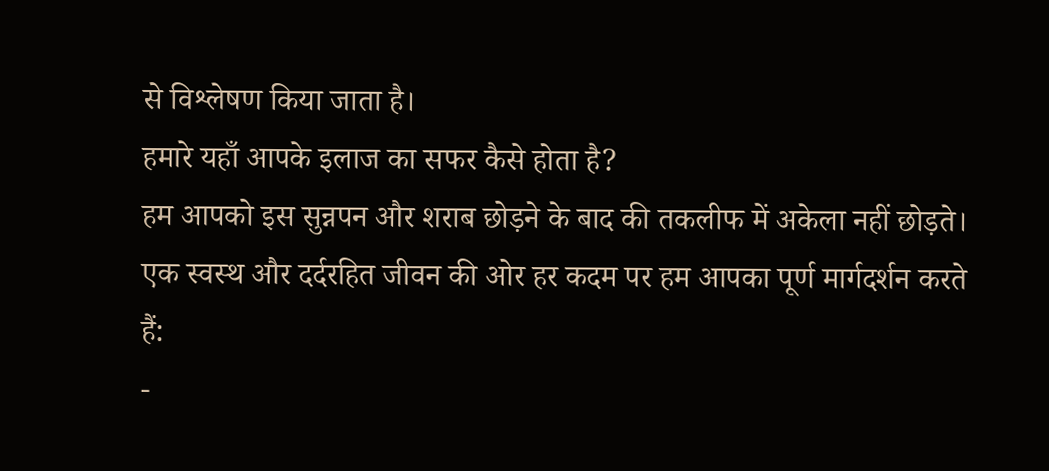से विश्लेषण किया जाता है।
हमारे यहाँ आपके इलाज का सफर कैसे होता है?
हम आपको इस सुन्नपन और शराब छोड़ने के बाद की तकलीफ में अकेला नहीं छोड़ते। एक स्वस्थ और दर्दरहित जीवन की ओर हर कदम पर हम आपका पूर्ण मार्गदर्शन करते हैं:
-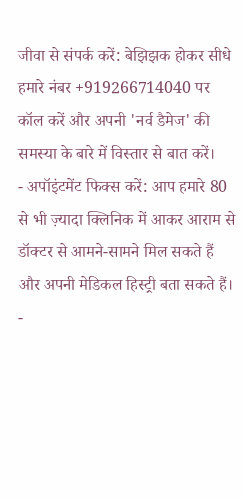जीवा से संपर्क करें: बेझिझक होकर सीधे हमारे नंबर +919266714040 पर कॉल करें और अपनी 'नर्व डैमेज' की समस्या के बारे में विस्तार से बात करें।
- अपॉइंटमेंट फिक्स करें: आप हमारे 80 से भी ज़्यादा क्लिनिक में आकर आराम से डॉक्टर से आमने-सामने मिल सकते हैं और अपनी मेडिकल हिस्ट्री बता सकते हैं।
-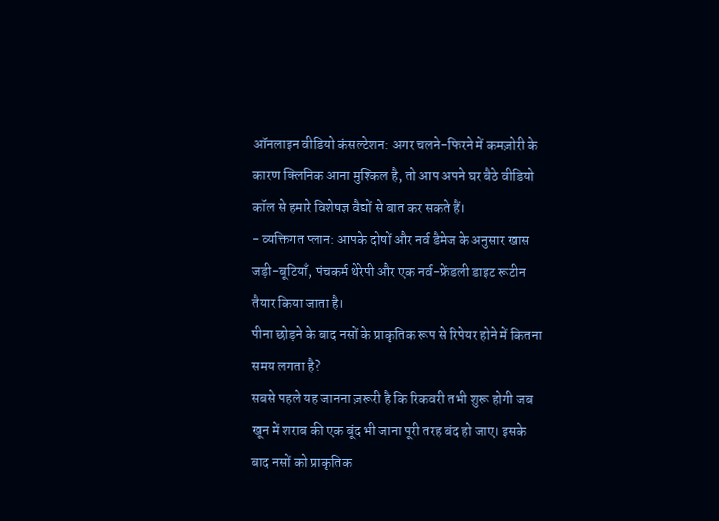ऑनलाइन वीडियो कंसल्टेशन: अगर चलने-फिरने में कमज़ोरी के कारण क्लिनिक आना मुश्किल है, तो आप अपने घर बैठे वीडियो कॉल से हमारे विशेषज्ञ वैद्यों से बात कर सकते हैं।
- व्यक्तिगत प्लान: आपके दोषों और नर्व डैमेज के अनुसार खास जड़ी-बूटियाँ, पंचकर्म थेरेपी और एक नर्व-फ्रेंडली डाइट रूटीन तैयार किया जाता है।
पीना छोड़ने के बाद नसों के प्राकृतिक रूप से रिपेयर होने में कितना समय लगता है?
सबसे पहले यह जानना ज़रूरी है कि रिकवरी तभी शुरू होगी जब खून में शराब की एक बूंद भी जाना पूरी तरह बंद हो जाए। इसके बाद नसों को प्राकृतिक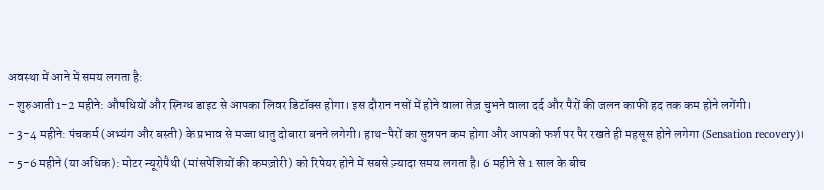अवस्था में आने में समय लगता है:
- शुरुआती 1-2 महीने: औषधियों और स्निग्ध डाइट से आपका लिवर डिटॉक्स होगा। इस दौरान नसों में होने वाला तेज़ चुभने वाला दर्द और पैरों की जलन काफी हद तक कम होने लगेंगी।
- 3-4 महीने: पंचकर्म (अभ्यंग और बस्ती) के प्रभाव से मज्जा धातु दोबारा बनने लगेगी। हाथ-पैरों का सुन्नपन कम होगा और आपको फर्श पर पैर रखते ही महसूस होने लगेगा (Sensation recovery)।
- 5-6 महीने (या अधिक): मोटर न्यूरोपैथी (मांसपेशियों की कमज़ोरी) को रिपेयर होने में सबसे ज़्यादा समय लगता है। 6 महीने से 1 साल के बीच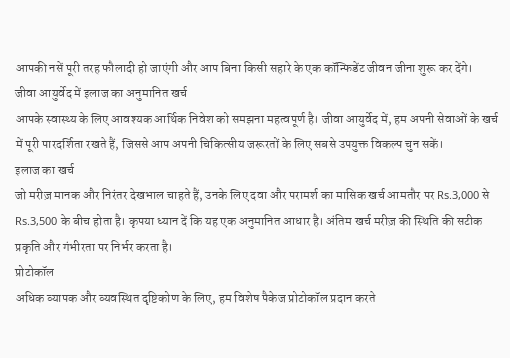आपकी नसें पूरी तरह फौलादी हो जाएंगी और आप बिना किसी सहारे के एक कॉन्फिडेंट जीवन जीना शुरू कर देंगे।
जीवा आयुर्वेद में इलाज का अनुमानित खर्च
आपके स्वास्थ्य के लिए आवश्यक आर्थिक निवेश को समझना महत्वपूर्ण है। जीवा आयुर्वेद में, हम अपनी सेवाओं के खर्च में पूरी पारदर्शिता रखते हैं, जिससे आप अपनी चिकित्सीय जरूरतों के लिए सबसे उपयुक्त विकल्प चुन सकें।
इलाज का खर्च
जो मरीज़ मानक और निरंतर देखभाल चाहते हैं, उनके लिए दवा और परामर्श का मासिक खर्च आमतौर पर Rs.3,000 से Rs.3,500 के बीच होता है। कृपया ध्यान दें कि यह एक अनुमानित आधार है। अंतिम खर्च मरीज़ की स्थिति की सटीक प्रकृति और गंभीरता पर निर्भर करता है।
प्रोटोकॉल
अधिक व्यापक और व्यवस्थित दृष्टिकोण के लिए, हम विशेष पैकेज प्रोटोकॉल प्रदान करते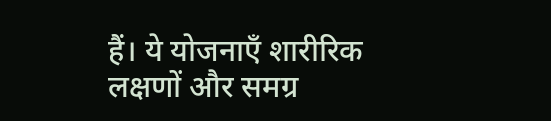हैं। ये योजनाएँ शारीरिक लक्षणों और समग्र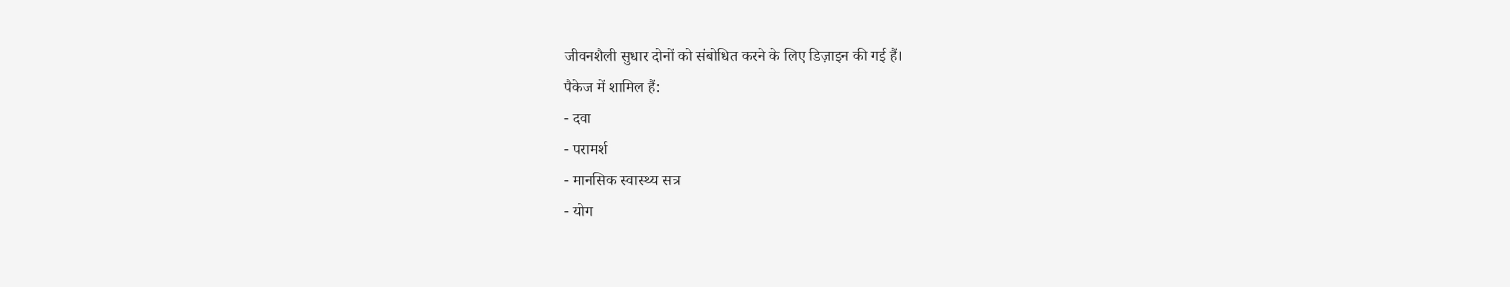जीवनशैली सुधार दोनों को संबोधित करने के लिए डिज़ाइन की गई हैं।
पैकेज में शामिल हैं:
- दवा
- परामर्श
- मानसिक स्वास्थ्य सत्र
- योग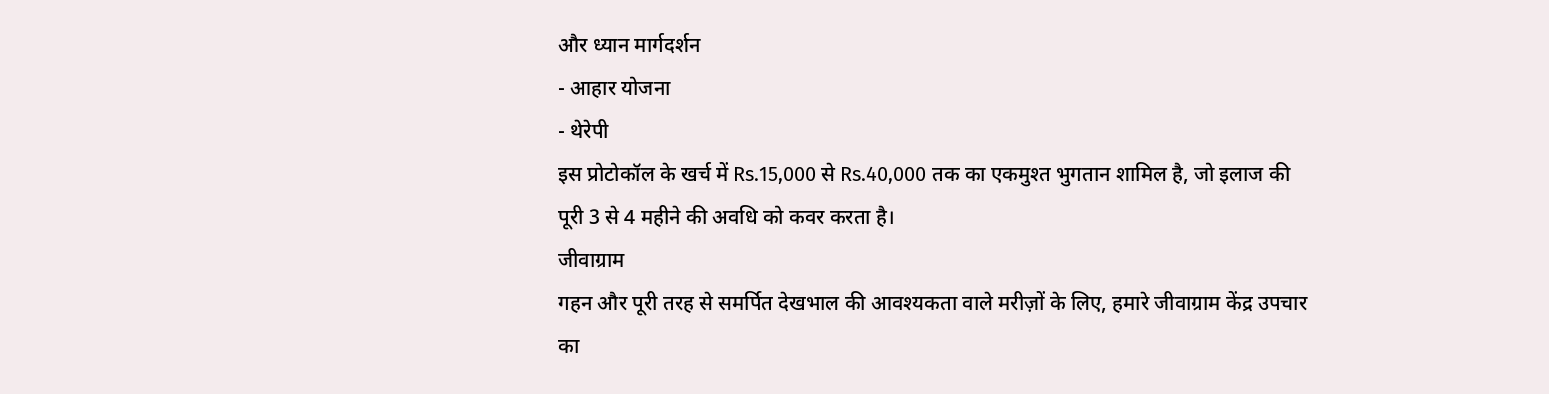और ध्यान मार्गदर्शन
- आहार योजना
- थेरेपी
इस प्रोटोकॉल के खर्च में Rs.15,000 से Rs.40,000 तक का एकमुश्त भुगतान शामिल है, जो इलाज की पूरी 3 से 4 महीने की अवधि को कवर करता है।
जीवाग्राम
गहन और पूरी तरह से समर्पित देखभाल की आवश्यकता वाले मरीज़ों के लिए, हमारे जीवाग्राम केंद्र उपचार का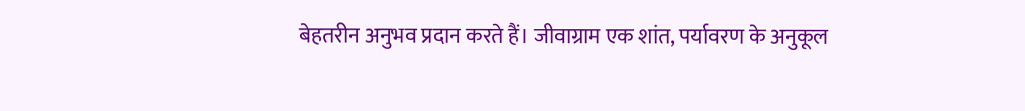बेहतरीन अनुभव प्रदान करते हैं। जीवाग्राम एक शांत, पर्यावरण के अनुकूल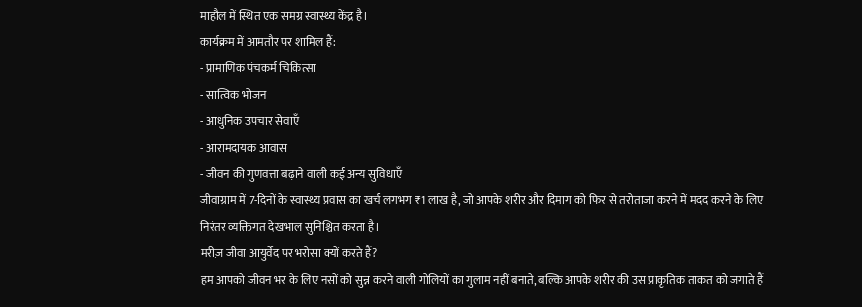माहौल में स्थित एक समग्र स्वास्थ्य केंद्र है।
कार्यक्रम में आमतौर पर शामिल हैं:
- प्रामाणिक पंचकर्म चिकित्सा
- सात्विक भोजन
- आधुनिक उपचार सेवाएँ
- आरामदायक आवास
- जीवन की गुणवत्ता बढ़ाने वाली कई अन्य सुविधाएँ
जीवाग्राम में 7-दिनों के स्वास्थ्य प्रवास का खर्च लगभग ₹1 लाख है, जो आपके शरीर और दिमाग को फिर से तरोताजा करने में मदद करने के लिए निरंतर व्यक्तिगत देखभाल सुनिश्चित करता है।
मरीज़ जीवा आयुर्वेद पर भरोसा क्यों करते हैं?
हम आपको जीवन भर के लिए नसों को सुन्न करने वाली गोलियों का गुलाम नहीं बनाते, बल्कि आपके शरीर की उस प्राकृतिक ताकत को जगाते हैं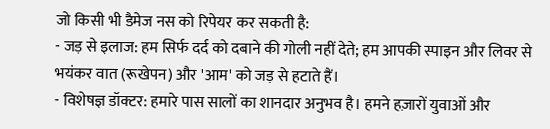जो किसी भी डैमेज नस को रिपेयर कर सकती है:
- जड़ से इलाज: हम सिर्फ दर्द को दबाने की गोली नहीं देते; हम आपकी स्पाइन और लिवर से भयंकर वात (रूखेपन) और 'आम' को जड़ से हटाते हैं।
- विशेषज्ञ डॉक्टर: हमारे पास सालों का शानदार अनुभव है। हमने हज़ारों युवाओं और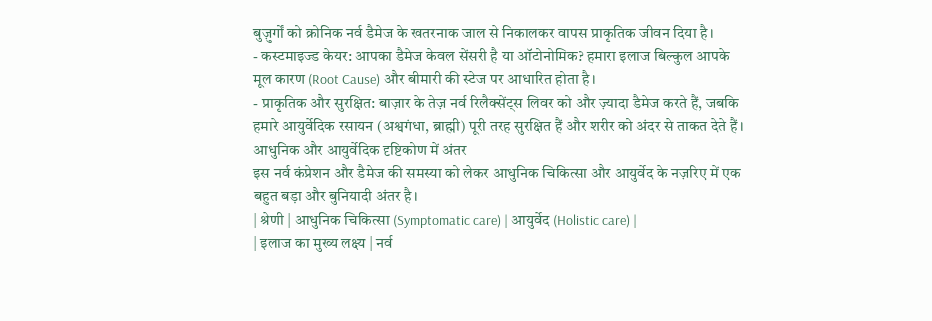बुज़ुर्गों को क्रोनिक नर्व डैमेज के खतरनाक जाल से निकालकर वापस प्राकृतिक जीवन दिया है।
- कस्टमाइज्ड केयर: आपका डैमेज केवल सेंसरी है या ऑटोनोमिक? हमारा इलाज बिल्कुल आपके मूल कारण (Root Cause) और बीमारी की स्टेज पर आधारित होता है।
- प्राकृतिक और सुरक्षित: बाज़ार के तेज़ नर्व रिलैक्सेंट्स लिवर को और ज़्यादा डैमेज करते हैं, जबकि हमारे आयुर्वेदिक रसायन (अश्वगंधा, ब्राह्मी) पूरी तरह सुरक्षित हैं और शरीर को अंदर से ताकत देते हैं।
आधुनिक और आयुर्वेदिक दृष्टिकोण में अंतर
इस नर्व कंप्रेशन और डैमेज की समस्या को लेकर आधुनिक चिकित्सा और आयुर्वेद के नज़रिए में एक बहुत बड़ा और बुनियादी अंतर है।
| श्रेणी | आधुनिक चिकित्सा (Symptomatic care) | आयुर्वेद (Holistic care) |
| इलाज का मुख्य लक्ष्य | नर्व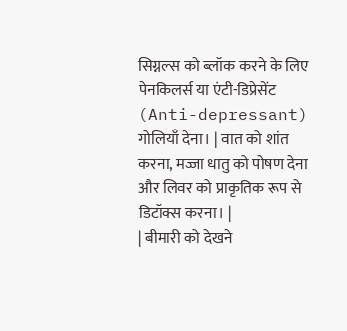सिग्नल्स को ब्लॉक करने के लिए पेनकिलर्स या एंटी-डिप्रेसेंट (Anti-depressant) गोलियाँ देना। | वात को शांत करना, मज्जा धातु को पोषण देना और लिवर को प्राकृतिक रूप से डिटॉक्स करना। |
| बीमारी को देखने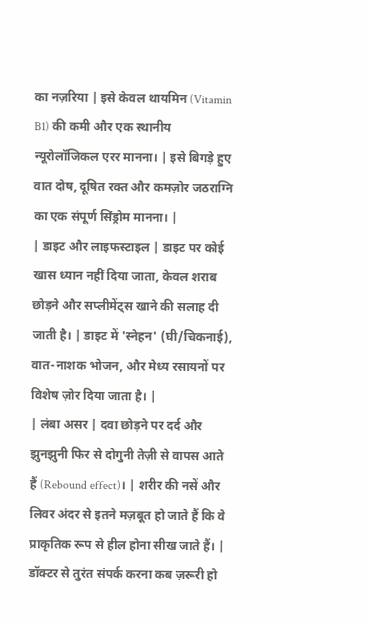का नज़रिया | इसे केवल थायमिन (Vitamin B1) की कमी और एक स्थानीय न्यूरोलॉजिकल एरर मानना। | इसे बिगड़े हुए वात दोष, दूषित रक्त और कमज़ोर जठराग्नि का एक संपूर्ण सिंड्रोम मानना। |
| डाइट और लाइफस्टाइल | डाइट पर कोई खास ध्यान नहीं दिया जाता, केवल शराब छोड़ने और सप्लीमेंट्स खाने की सलाह दी जाती है। | डाइट में 'स्नेहन' (घी/चिकनाई), वात-नाशक भोजन, और मेध्य रसायनों पर विशेष ज़ोर दिया जाता है। |
| लंबा असर | दवा छोड़ने पर दर्द और झुनझुनी फिर से दोगुनी तेज़ी से वापस आते हैं (Rebound effect)। | शरीर की नसें और लिवर अंदर से इतने मज़बूत हो जाते हैं कि वे प्राकृतिक रूप से हील होना सीख जाते हैं। |
डॉक्टर से तुरंत संपर्क करना कब ज़रूरी हो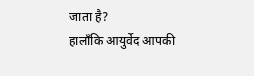जाता है?
हालाँकि आयुर्वेद आपकी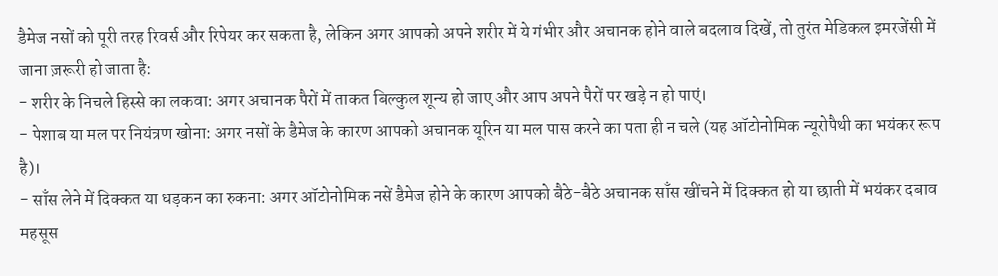डैमेज नसों को पूरी तरह रिवर्स और रिपेयर कर सकता है, लेकिन अगर आपको अपने शरीर में ये गंभीर और अचानक होने वाले बदलाव दिखें, तो तुरंत मेडिकल इमरजेंसी में जाना ज़रूरी हो जाता है:
- शरीर के निचले हिस्से का लकवा: अगर अचानक पैरों में ताकत बिल्कुल शून्य हो जाए और आप अपने पैरों पर खड़े न हो पाएं।
- पेशाब या मल पर नियंत्रण खोना: अगर नसों के डैमेज के कारण आपको अचानक यूरिन या मल पास करने का पता ही न चले (यह ऑटोनोमिक न्यूरोपैथी का भयंकर रूप है)।
- साँस लेने में दिक्कत या धड़कन का रुकना: अगर ऑटोनोमिक नसें डैमेज होने के कारण आपको बैठे-बैठे अचानक साँस खींचने में दिक्कत हो या छाती में भयंकर दबाव महसूस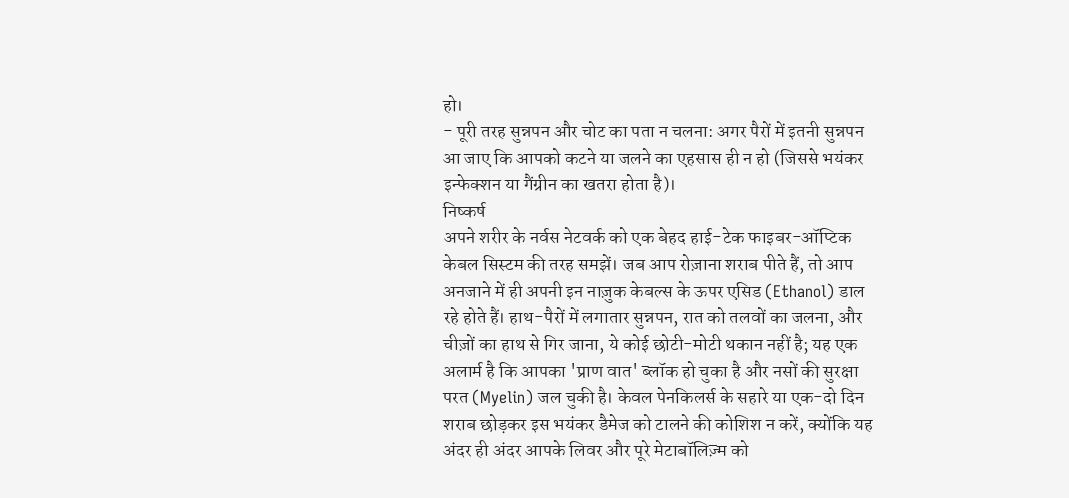हो।
- पूरी तरह सुन्नपन और चोट का पता न चलना: अगर पैरों में इतनी सुन्नपन आ जाए कि आपको कटने या जलने का एहसास ही न हो (जिससे भयंकर इन्फेक्शन या गैंग्रीन का खतरा होता है)।
निष्कर्ष
अपने शरीर के नर्वस नेटवर्क को एक बेहद हाई-टेक फाइबर-ऑप्टिक केबल सिस्टम की तरह समझें। जब आप रोज़ाना शराब पीते हैं, तो आप अनजाने में ही अपनी इन नाज़ुक केबल्स के ऊपर एसिड (Ethanol) डाल रहे होते हैं। हाथ-पैरों में लगातार सुन्नपन, रात को तलवों का जलना, और चीज़ों का हाथ से गिर जाना, ये कोई छोटी-मोटी थकान नहीं है; यह एक अलार्म है कि आपका 'प्राण वात' ब्लॉक हो चुका है और नसों की सुरक्षा परत (Myelin) जल चुकी है। केवल पेनकिलर्स के सहारे या एक-दो दिन शराब छोड़कर इस भयंकर डैमेज को टालने की कोशिश न करें, क्योंकि यह अंदर ही अंदर आपके लिवर और पूरे मेटाबॉलिज़्म को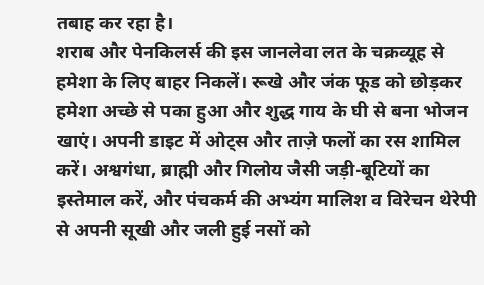तबाह कर रहा है।
शराब और पेनकिलर्स की इस जानलेवा लत के चक्रव्यूह से हमेशा के लिए बाहर निकलें। रूखे और जंक फूड को छोड़कर हमेशा अच्छे से पका हुआ और शुद्ध गाय के घी से बना भोजन खाएं। अपनी डाइट में ओट्स और ताज़े फलों का रस शामिल करें। अश्वगंधा, ब्राह्मी और गिलोय जैसी जड़ी-बूटियों का इस्तेमाल करें, और पंचकर्म की अभ्यंग मालिश व विरेचन थेरेपी से अपनी सूखी और जली हुई नसों को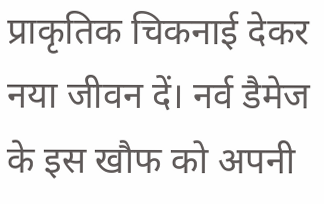प्राकृतिक चिकनाई देकर नया जीवन दें। नर्व डैमेज के इस खौफ को अपनी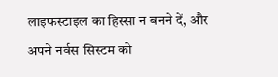लाइफस्टाइल का हिस्सा न बनने दें, और अपने नर्वस सिस्टम को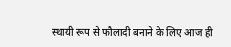स्थायी रूप से फौलादी बनाने के लिए आज ही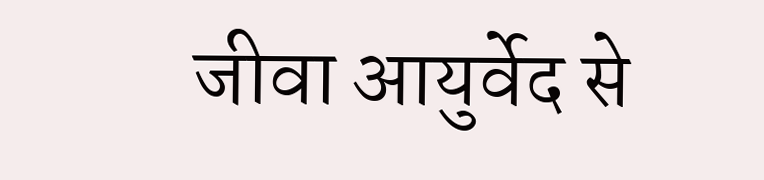जीवा आयुर्वेद से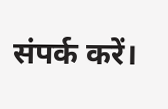संपर्क करें।